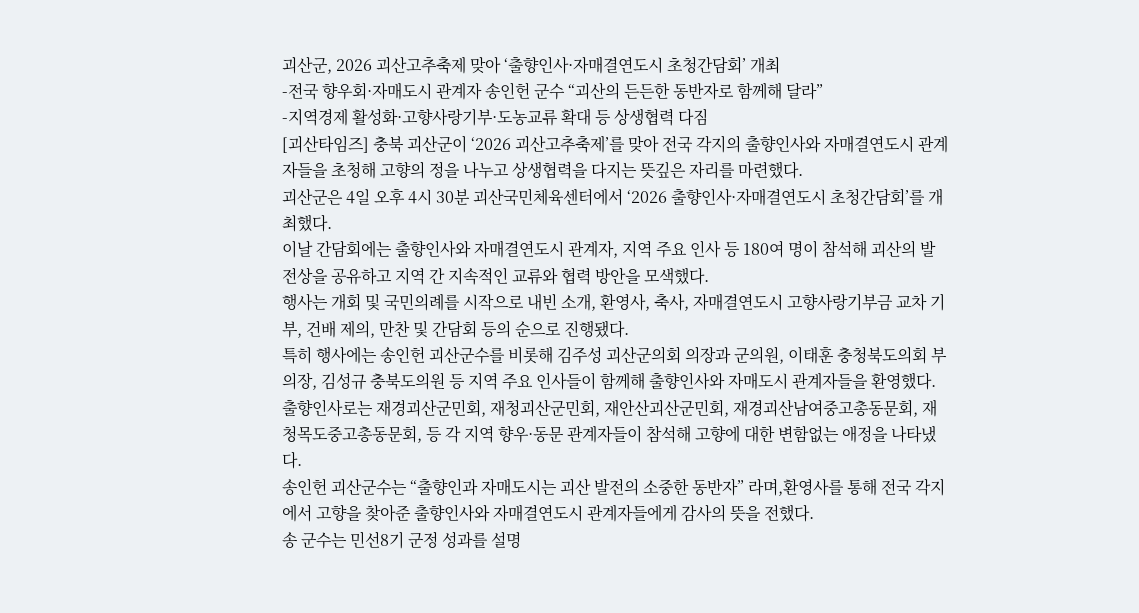괴산군, 2026 괴산고추축제 맞아 ‘출향인사·자매결연도시 초청간담회’ 개최
-전국 향우회·자매도시 관계자 송인헌 군수 “괴산의 든든한 동반자로 함께해 달라”
-지역경제 활성화·고향사랑기부·도농교류 확대 등 상생협력 다짐
[괴산타임즈] 충북 괴산군이 ‘2026 괴산고추축제’를 맞아 전국 각지의 출향인사와 자매결연도시 관계자들을 초청해 고향의 정을 나누고 상생협력을 다지는 뜻깊은 자리를 마련했다.
괴산군은 4일 오후 4시 30분 괴산국민체육센터에서 ‘2026 출향인사·자매결연도시 초청간담회’를 개최했다.
이날 간담회에는 출향인사와 자매결연도시 관계자, 지역 주요 인사 등 180여 명이 참석해 괴산의 발전상을 공유하고 지역 간 지속적인 교류와 협력 방안을 모색했다.
행사는 개회 및 국민의례를 시작으로 내빈 소개, 환영사, 축사, 자매결연도시 고향사랑기부금 교차 기부, 건배 제의, 만찬 및 간담회 등의 순으로 진행됐다.
특히 행사에는 송인헌 괴산군수를 비롯해 김주성 괴산군의회 의장과 군의원, 이태훈 충청북도의회 부의장, 김성규 충북도의원 등 지역 주요 인사들이 함께해 출향인사와 자매도시 관계자들을 환영했다.
출향인사로는 재경괴산군민회, 재청괴산군민회, 재안산괴산군민회, 재경괴산남여중고총동문회, 재청목도중고총동문회, 등 각 지역 향우·동문 관계자들이 참석해 고향에 대한 변함없는 애정을 나타냈다.
송인헌 괴산군수는 “출향인과 자매도시는 괴산 발전의 소중한 동반자” 라며,환영사를 통해 전국 각지에서 고향을 찾아준 출향인사와 자매결연도시 관계자들에게 감사의 뜻을 전했다.
송 군수는 민선8기 군정 성과를 설명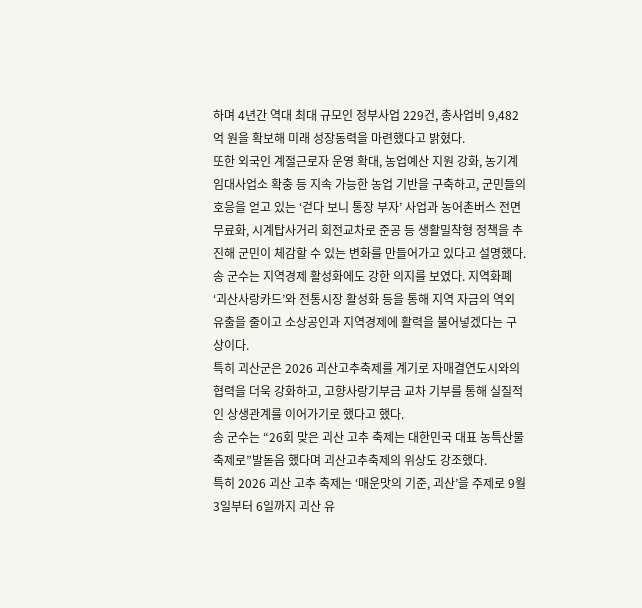하며 4년간 역대 최대 규모인 정부사업 229건, 총사업비 9,482억 원을 확보해 미래 성장동력을 마련했다고 밝혔다.
또한 외국인 계절근로자 운영 확대, 농업예산 지원 강화, 농기계 임대사업소 확충 등 지속 가능한 농업 기반을 구축하고, 군민들의 호응을 얻고 있는 ‘걷다 보니 통장 부자’ 사업과 농어촌버스 전면 무료화, 시계탑사거리 회전교차로 준공 등 생활밀착형 정책을 추진해 군민이 체감할 수 있는 변화를 만들어가고 있다고 설명했다.
송 군수는 지역경제 활성화에도 강한 의지를 보였다. 지역화폐 ‘괴산사랑카드’와 전통시장 활성화 등을 통해 지역 자금의 역외 유출을 줄이고 소상공인과 지역경제에 활력을 불어넣겠다는 구상이다.
특히 괴산군은 2026 괴산고추축제를 계기로 자매결연도시와의 협력을 더욱 강화하고, 고향사랑기부금 교차 기부를 통해 실질적인 상생관계를 이어가기로 했다고 했다.
송 군수는 “26회 맞은 괴산 고추 축제는 대한민국 대표 농특산물 축제로”발돋음 했다며 괴산고추축제의 위상도 강조했다.
특히 2026 괴산 고추 축제는 ‘매운맛의 기준, 괴산’을 주제로 9월 3일부터 6일까지 괴산 유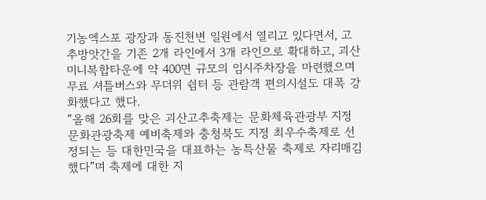기농엑스포 광장과 동진천변 일원에서 열리고 있다면서, 고추방앗간을 기존 2개 라인에서 3개 라인으로 확대하고, 괴산미니복합타운에 약 400면 규모의 임시주차장을 마련했으며 무료 셔틀버스와 무더위 쉼터 등 관람객 편의시설도 대폭 강화했다고 했다.
“올해 26회를 맞은 괴산고추축제는 문화체육관광부 지정 문화관광축제 예비축제와 충청북도 지정 최우수축제로 선정되는 등 대한민국을 대표하는 농특산물 축제로 자리매김했다”며 축제에 대한 지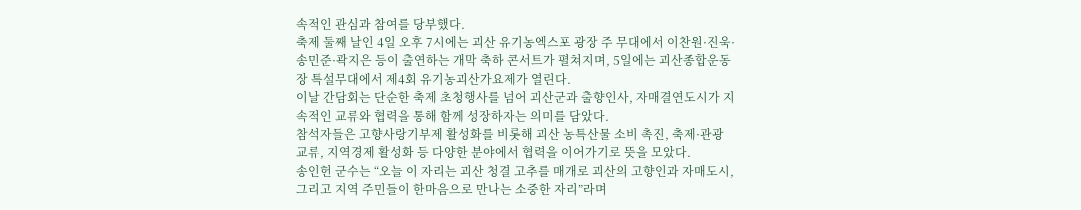속적인 관심과 참여를 당부했다.
축제 둘째 날인 4일 오후 7시에는 괴산 유기농엑스포 광장 주 무대에서 이찬원·진욱·송민준·곽지은 등이 출연하는 개막 축하 콘서트가 펼쳐지며, 5일에는 괴산종합운동장 특설무대에서 제4회 유기농괴산가요제가 열린다.
이날 간담회는 단순한 축제 초청행사를 넘어 괴산군과 출향인사, 자매결연도시가 지속적인 교류와 협력을 통해 함께 성장하자는 의미를 담았다.
참석자들은 고향사랑기부제 활성화를 비롯해 괴산 농특산물 소비 촉진, 축제·관광 교류, 지역경제 활성화 등 다양한 분야에서 협력을 이어가기로 뜻을 모았다.
송인헌 군수는 “오늘 이 자리는 괴산 청결 고추를 매개로 괴산의 고향인과 자매도시, 그리고 지역 주민들이 한마음으로 만나는 소중한 자리”라며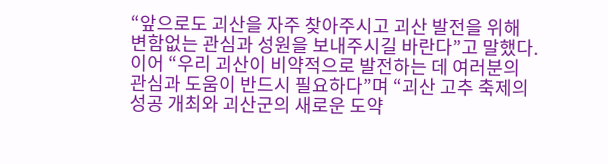“앞으로도 괴산을 자주 찾아주시고 괴산 발전을 위해 변함없는 관심과 성원을 보내주시길 바란다”고 말했다.
이어 “우리 괴산이 비약적으로 발전하는 데 여러분의 관심과 도움이 반드시 필요하다”며 “괴산 고추 축제의 성공 개최와 괴산군의 새로운 도약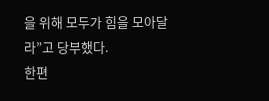을 위해 모두가 힘을 모아달라”고 당부했다.
한편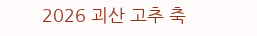2026 괴산 고추 축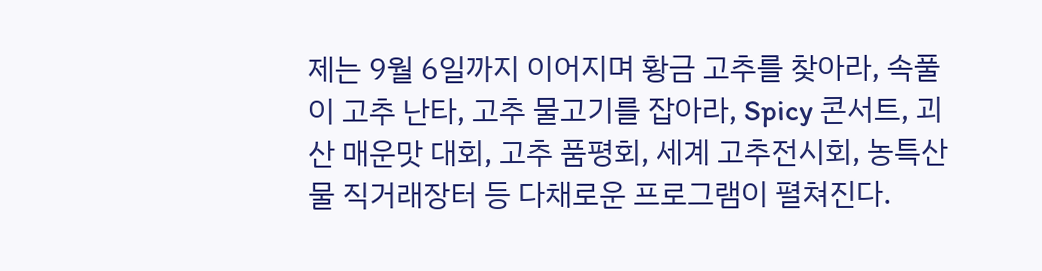제는 9월 6일까지 이어지며 황금 고추를 찾아라, 속풀이 고추 난타, 고추 물고기를 잡아라, Spicy 콘서트, 괴산 매운맛 대회, 고추 품평회, 세계 고추전시회, 농특산물 직거래장터 등 다채로운 프로그램이 펼쳐진다.